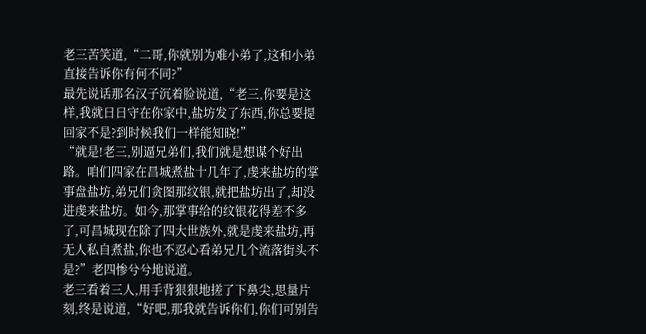老三苦笑道,“二哥,你就别为难小弟了,这和小弟直接告诉你有何不同?”
最先说话那名汉子沉着脸说道,“老三,你要是这样,我就日日守在你家中,盐坊发了东西,你总要提回家不是?到时候我们一样能知晓!”
“就是!老三,别逼兄弟们,我们就是想谋个好出路。咱们四家在昌城煮盐十几年了,虔来盐坊的掌事盘盐坊,弟兄们贪图那纹银,就把盐坊出了,却没进虔来盐坊。如今,那掌事给的纹银花得差不多了,可昌城现在除了四大世族外,就是虔来盐坊,再无人私自煮盐,你也不忍心看弟兄几个流落街头不是?”老四惨兮兮地说道。
老三看着三人,用手背狠狠地搓了下鼻尖,思量片刻,终是说道,“好吧,那我就告诉你们,你们可别告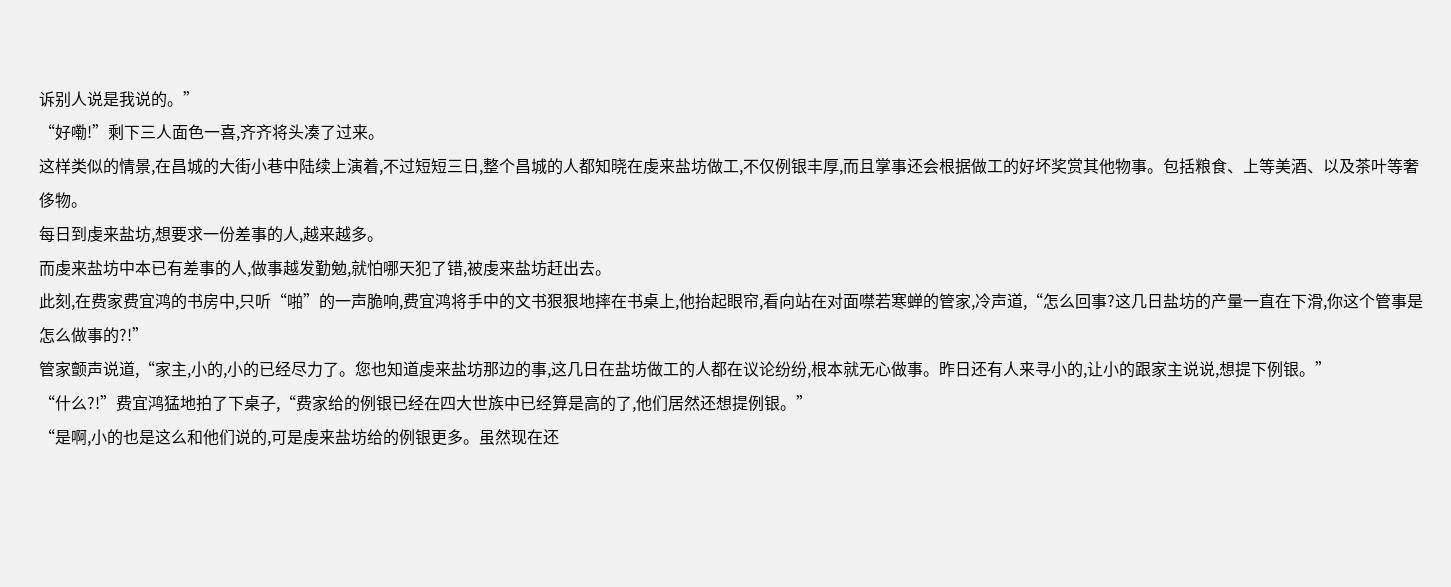诉别人说是我说的。”
“好嘞!”剩下三人面色一喜,齐齐将头凑了过来。
这样类似的情景,在昌城的大街小巷中陆续上演着,不过短短三日,整个昌城的人都知晓在虔来盐坊做工,不仅例银丰厚,而且掌事还会根据做工的好坏奖赏其他物事。包括粮食、上等美酒、以及茶叶等奢侈物。
每日到虔来盐坊,想要求一份差事的人,越来越多。
而虔来盐坊中本已有差事的人,做事越发勤勉,就怕哪天犯了错,被虔来盐坊赶出去。
此刻,在费家费宜鸿的书房中,只听“啪”的一声脆响,费宜鸿将手中的文书狠狠地摔在书桌上,他抬起眼帘,看向站在对面噤若寒蝉的管家,冷声道,“怎么回事?这几日盐坊的产量一直在下滑,你这个管事是怎么做事的?!”
管家颤声说道,“家主,小的,小的已经尽力了。您也知道虔来盐坊那边的事,这几日在盐坊做工的人都在议论纷纷,根本就无心做事。昨日还有人来寻小的,让小的跟家主说说,想提下例银。”
“什么?!”费宜鸿猛地拍了下桌子,“费家给的例银已经在四大世族中已经算是高的了,他们居然还想提例银。”
“是啊,小的也是这么和他们说的,可是虔来盐坊给的例银更多。虽然现在还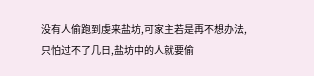没有人偷跑到虔来盐坊,可家主若是再不想办法,只怕过不了几日,盐坊中的人就要偷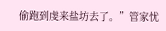偷跑到虔来盐坊去了。”管家忧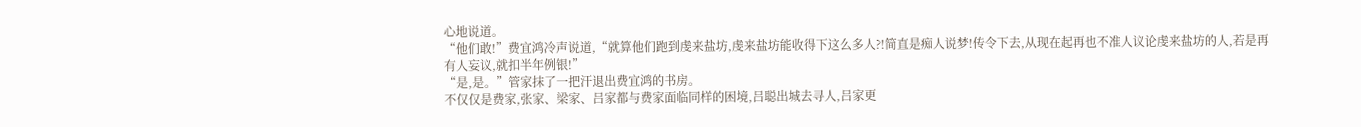心地说道。
“他们敢!”费宜鸿冷声说道,“就算他们跑到虔来盐坊,虔来盐坊能收得下这么多人?!简直是痴人说梦!传令下去,从现在起再也不准人议论虔来盐坊的人,若是再有人妄议,就扣半年例银!”
“是,是。”管家抹了一把汗退出费宜鸿的书房。
不仅仅是费家,张家、梁家、吕家都与费家面临同样的困境,吕聪出城去寻人,吕家更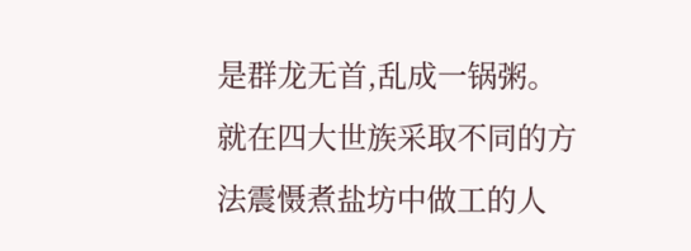是群龙无首,乱成一锅粥。
就在四大世族采取不同的方法震慑煮盐坊中做工的人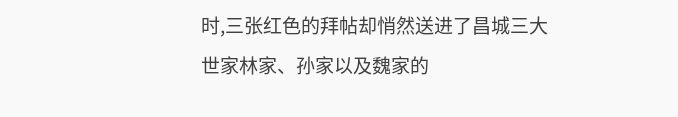时,三张红色的拜帖却悄然送进了昌城三大世家林家、孙家以及魏家的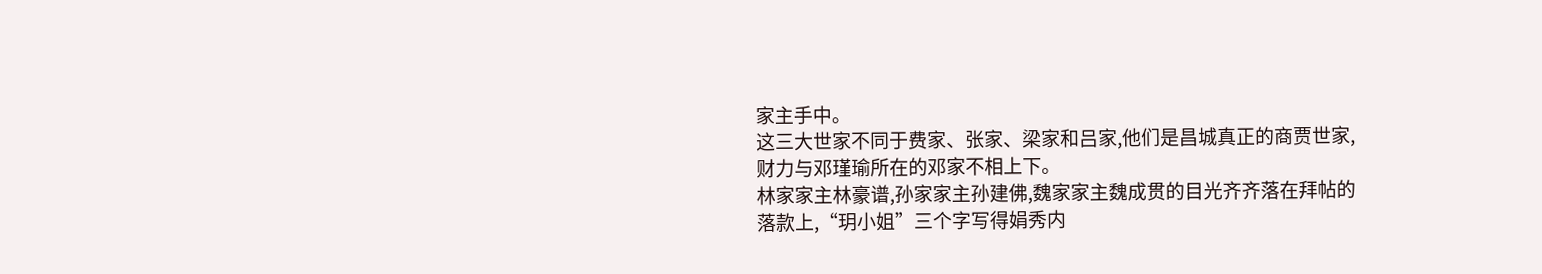家主手中。
这三大世家不同于费家、张家、梁家和吕家,他们是昌城真正的商贾世家,财力与邓瑾瑜所在的邓家不相上下。
林家家主林豪谱,孙家家主孙建佛,魏家家主魏成贯的目光齐齐落在拜帖的落款上,“玥小姐”三个字写得娟秀内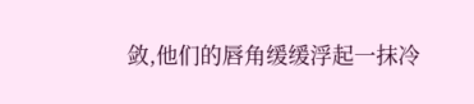敛,他们的唇角缓缓浮起一抹冷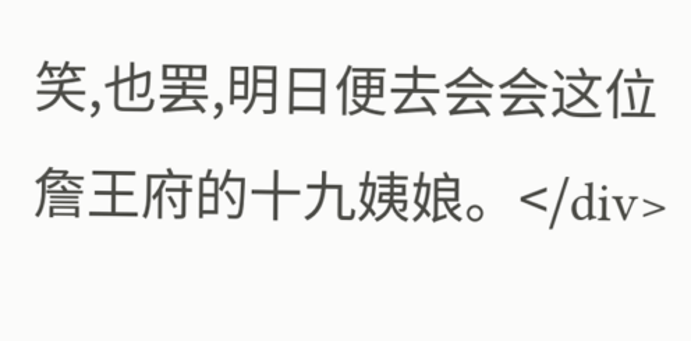笑,也罢,明日便去会会这位詹王府的十九姨娘。</div>